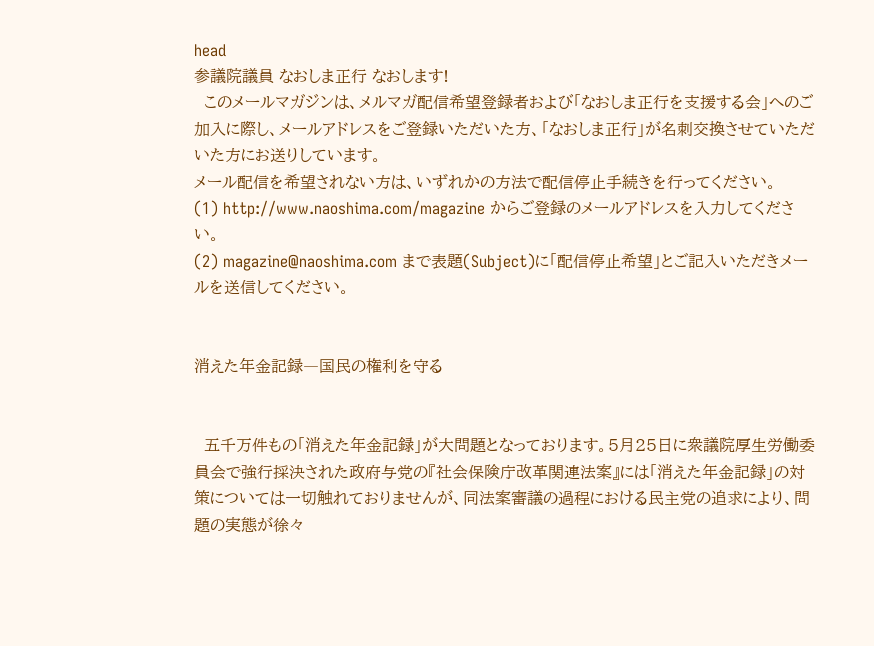head
参議院議員 なおしま正行 なおします!
  このメールマガジンは、メルマガ配信希望登録者および「なおしま正行を支援する会」へのご加入に際し、メールアドレスをご登録いただいた方、「なおしま正行」が名刺交換させていただいた方にお送りしています。
メール配信を希望されない方は、いずれかの方法で配信停止手続きを行ってください。
(1) http://www.naoshima.com/magazine からご登録のメールアドレスを入力してください。
(2) magazine@naoshima.com まで表題(Subject)に「配信停止希望」とご記入いただきメールを送信してください。


消えた年金記録―国民の権利を守る


  五千万件もの「消えた年金記録」が大問題となっております。5月25日に衆議院厚生労働委員会で強行採決された政府与党の『社会保険庁改革関連法案』には「消えた年金記録」の対策については一切触れておりませんが、同法案審議の過程における民主党の追求により、問題の実態が徐々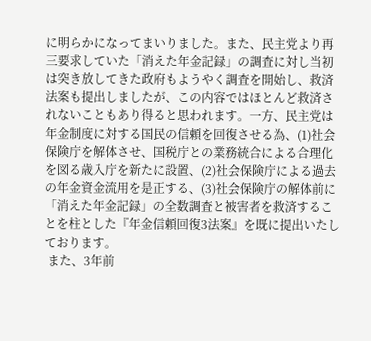に明らかになってまいりました。また、民主党より再三要求していた「消えた年金記録」の調査に対し当初は突き放してきた政府もようやく調査を開始し、救済法案も提出しましたが、この内容ではほとんど救済されないこともあり得ると思われます。一方、民主党は年金制度に対する国民の信頼を回復させる為、(1)社会保険庁を解体させ、国税庁との業務統合による合理化を図る歳入庁を新たに設置、(2)社会保険庁による過去の年金資金流用を是正する、(3)社会保険庁の解体前に「消えた年金記録」の全数調査と被害者を救済することを柱とした『年金信頼回復3法案』を既に提出いたしております。
 また、3年前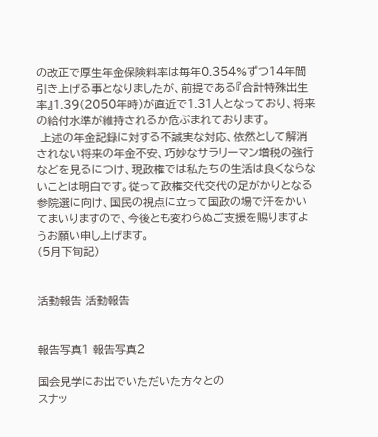の改正で厚生年金保険料率は毎年0.354%ずつ14年間引き上げる事となりましたが、前提である『合計特殊出生率』1.39(2050年時)が直近で1.31人となっており、将来の給付水準が維持されるか危ぶまれております。
 上述の年金記録に対する不誠実な対応、依然として解消されない将来の年金不安、巧妙なサラリーマン増税の強行などを見るにつけ、現政権では私たちの生活は良くならないことは明白です。従って政権交代交代の足がかりとなる参院選に向け、国民の視点に立って国政の場で汗をかいてまいりますので、今後とも変わらぬご支援を賜りますようお願い申し上げます。
(5月下旬記)


活動報告 活動報告


報告写真1 報告写真2

国会見学にお出でいただいた方々との
スナッ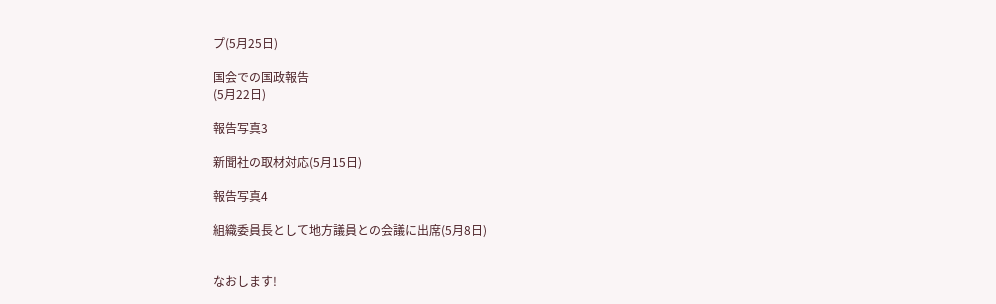プ(5月25日)

国会での国政報告
(5月22日)

報告写真3

新聞社の取材対応(5月15日)

報告写真4

組織委員長として地方議員との会議に出席(5月8日)


なおします!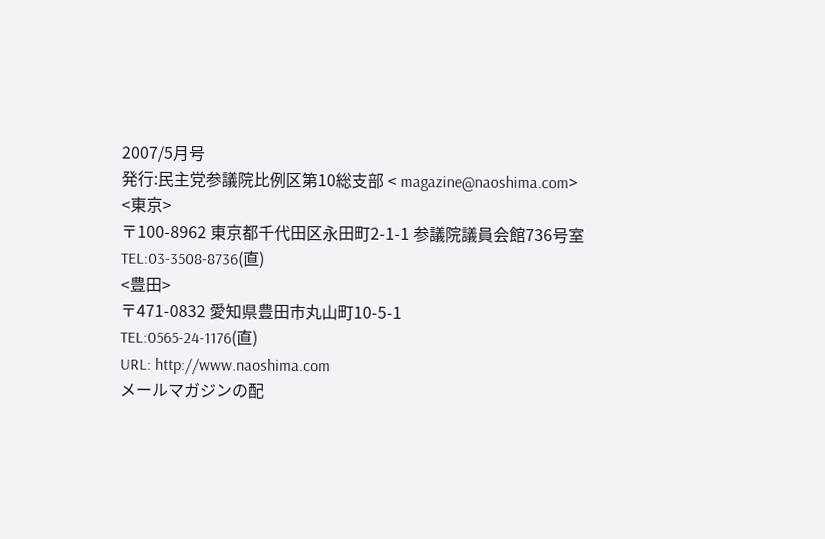2007/5月号
発行:民主党参議院比例区第10総支部 < magazine@naoshima.com>
<東京>
〒100-8962 東京都千代田区永田町2-1-1 参議院議員会館736号室
TEL:03-3508-8736(直)
<豊田>
〒471-0832 愛知県豊田市丸山町10-5-1
TEL:0565-24-1176(直)
URL: http://www.naoshima.com
メールマガジンの配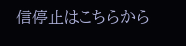信停止はこちらから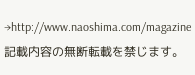→http://www.naoshima.com/magazine
記載内容の無断転載を禁じます。